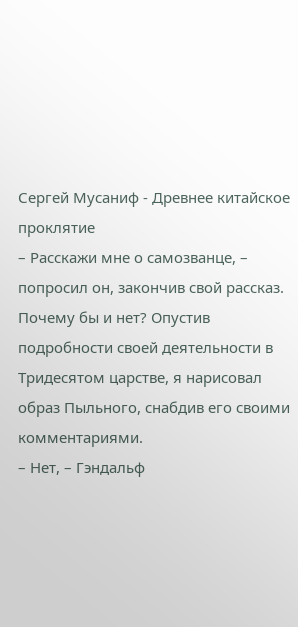Сергей Мусаниф - Древнее китайское проклятие
– Расскажи мне о самозванце, – попросил он, закончив свой рассказ.
Почему бы и нет? Опустив подробности своей деятельности в Тридесятом царстве, я нарисовал образ Пыльного, снабдив его своими комментариями.
– Нет, – Гэндальф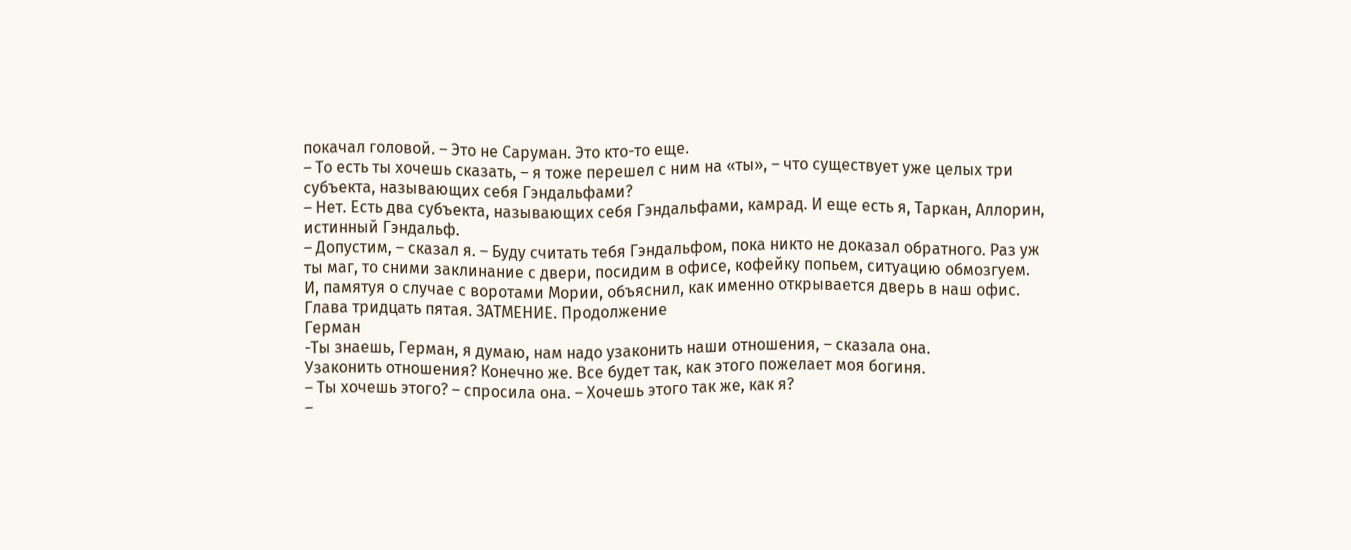покачал головой. – Это не Саруман. Это кто-то еще.
– То есть ты хочешь сказать, – я тоже перешел с ним на «ты», – что существует уже целых три субъекта, называющих себя Гэндальфами?
– Нет. Есть два субъекта, называющих себя Гэндальфами, камрад. И еще есть я, Таркан, Аллорин, истинный Гэндальф.
– Допустим, – сказал я. – Буду считать тебя Гэндальфом, пока никто не доказал обратного. Раз уж ты маг, то сними заклинание с двери, посидим в офисе, кофейку попьем, ситуацию обмозгуем.
И, памятуя о случае с воротами Мории, объяснил, как именно открывается дверь в наш офис.
Глава тридцать пятая. ЗАТМЕНИЕ. Продолжение
Герман
-Ты знаешь, Герман, я думаю, нам надо узаконить наши отношения, – сказала она.
Узаконить отношения? Конечно же. Все будет так, как этого пожелает моя богиня.
– Ты хочешь этого? – спросила она. – Хочешь этого так же, как я?
–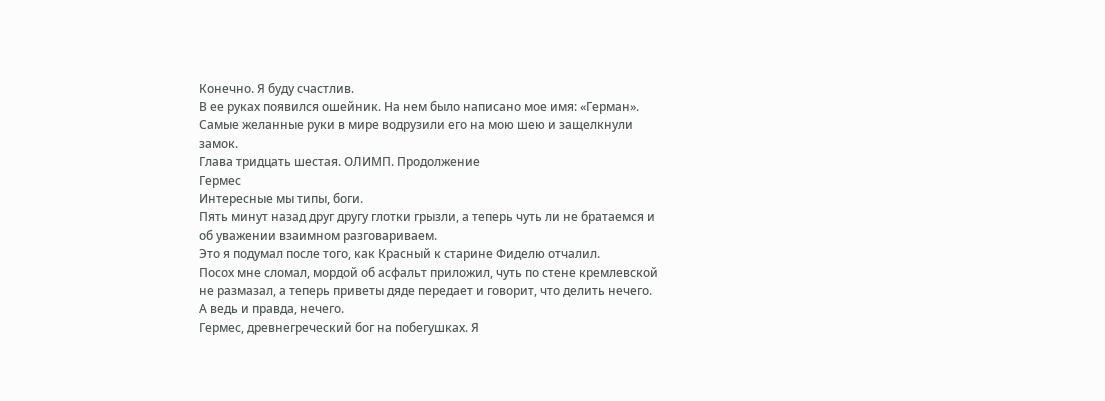Конечно. Я буду счастлив.
В ее руках появился ошейник. На нем было написано мое имя: «Герман».
Самые желанные руки в мире водрузили его на мою шею и защелкнули замок.
Глава тридцать шестая. ОЛИМП. Продолжение
Гермес
Интересные мы типы, боги.
Пять минут назад друг другу глотки грызли, а теперь чуть ли не братаемся и об уважении взаимном разговариваем.
Это я подумал после того, как Красный к старине Фиделю отчалил.
Посох мне сломал, мордой об асфальт приложил, чуть по стене кремлевской не размазал, а теперь приветы дяде передает и говорит, что делить нечего.
А ведь и правда, нечего.
Гермес, древнегреческий бог на побегушках. Я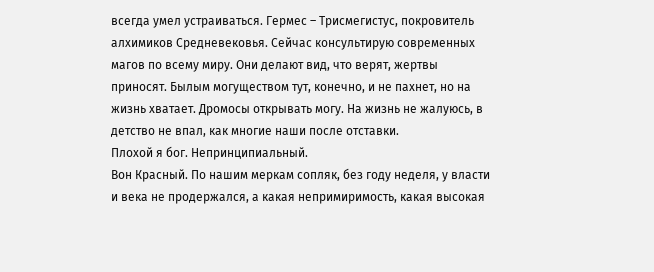всегда умел устраиваться. Гермес – Трисмегистус, покровитель алхимиков Средневековья. Сейчас консультирую современных магов по всему миру. Они делают вид, что верят, жертвы приносят. Былым могуществом тут, конечно, и не пахнет, но на жизнь хватает. Дромосы открывать могу. На жизнь не жалуюсь, в детство не впал, как многие наши после отставки.
Плохой я бог. Непринципиальный.
Вон Красный. По нашим меркам сопляк, без году неделя, у власти и века не продержался, а какая непримиримость, какая высокая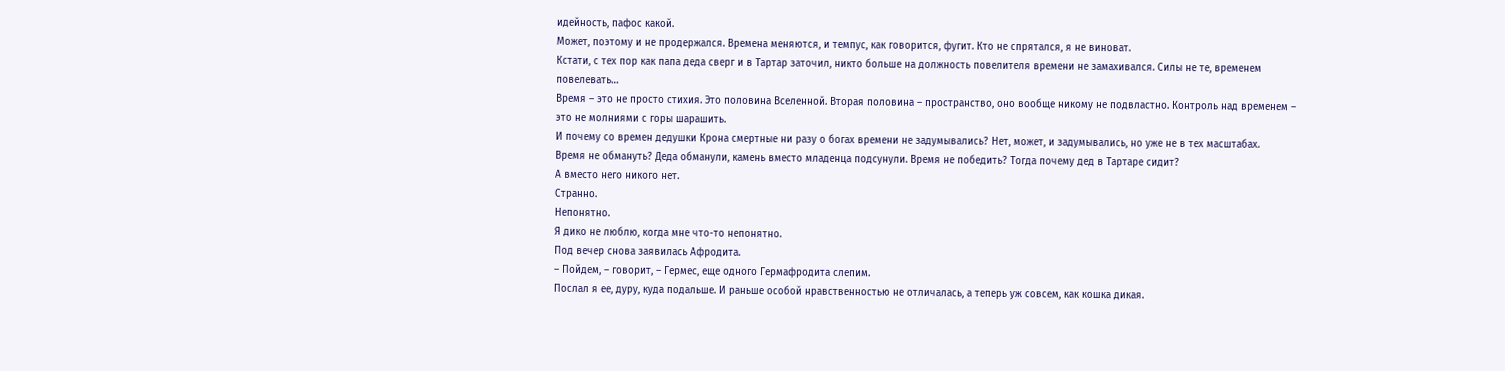идейность, пафос какой.
Может, поэтому и не продержался. Времена меняются, и темпус, как говорится, фугит. Кто не спрятался, я не виноват.
Кстати, с тех пор как папа деда сверг и в Тартар заточил, никто больше на должность повелителя времени не замахивался. Силы не те, временем повелевать…
Время – это не просто стихия. Это половина Вселенной. Вторая половина – пространство, оно вообще никому не подвластно. Контроль над временем – это не молниями с горы шарашить.
И почему со времен дедушки Крона смертные ни разу о богах времени не задумывались? Нет, может, и задумывались, но уже не в тех масштабах.
Время не обмануть? Деда обманули, камень вместо младенца подсунули. Время не победить? Тогда почему дед в Тартаре сидит?
А вместо него никого нет.
Странно.
Непонятно.
Я дико не люблю, когда мне что-то непонятно.
Под вечер снова заявилась Афродита.
– Пойдем, – говорит, – Гермес, еще одного Гермафродита слепим.
Послал я ее, дуру, куда подальше. И раньше особой нравственностью не отличалась, а теперь уж совсем, как кошка дикая.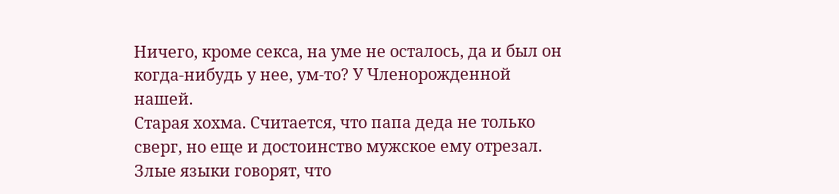Ничего, кроме секса, на уме не осталось, да и был он когда-нибудь у нее, ум-то? У Членорожденной нашей.
Старая хохма. Считается, что папа деда не только сверг, но еще и достоинство мужское ему отрезал. Злые языки говорят, что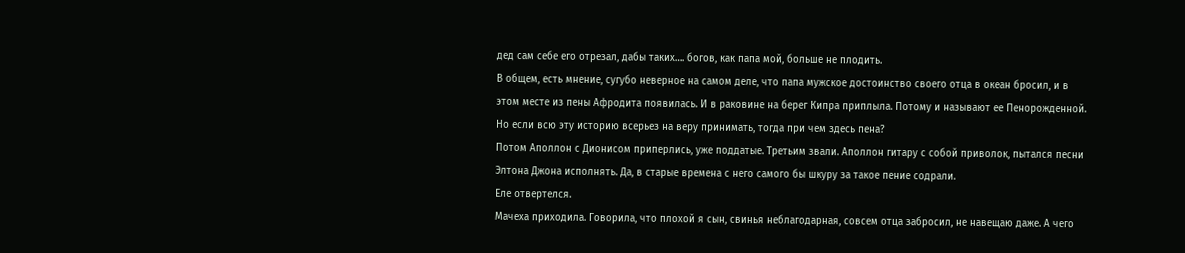дед сам себе его отрезал, дабы таких…. богов, как папа мой, больше не плодить.
В общем, есть мнение, сугубо неверное на самом деле, что папа мужское достоинство своего отца в океан бросил, и в этом месте из пены Афродита появилась. И в раковине на берег Кипра приплыла. Потому и называют ее Пенорожденной. Но если всю эту историю всерьез на веру принимать, тогда при чем здесь пена?
Потом Аполлон с Дионисом приперлись, уже поддатые. Третьим звали. Аполлон гитару с собой приволок, пытался песни Элтона Джона исполнять. Да, в старые времена с него самого бы шкуру за такое пение содрали.
Еле отвертелся.
Мачеха приходила. Говорила, что плохой я сын, свинья неблагодарная, совсем отца забросил, не навещаю даже. А чего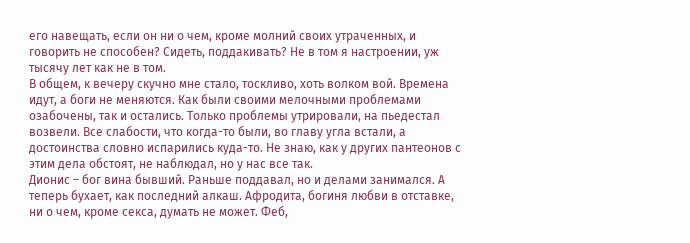его навещать, если он ни о чем, кроме молний своих утраченных, и говорить не способен? Сидеть, поддакивать? Не в том я настроении, уж тысячу лет как не в том.
В общем, к вечеру скучно мне стало, тоскливо, хоть волком вой. Времена идут, а боги не меняются. Как были своими мелочными проблемами озабочены, так и остались. Только проблемы утрировали, на пьедестал возвели. Все слабости, что когда-то были, во главу угла встали, а достоинства словно испарились куда-то. Не знаю, как у других пантеонов с этим дела обстоят, не наблюдал, но у нас все так.
Дионис – бог вина бывший. Раньше поддавал, но и делами занимался. А теперь бухает, как последний алкаш. Афродита, богиня любви в отставке, ни о чем, кроме секса, думать не может. Феб,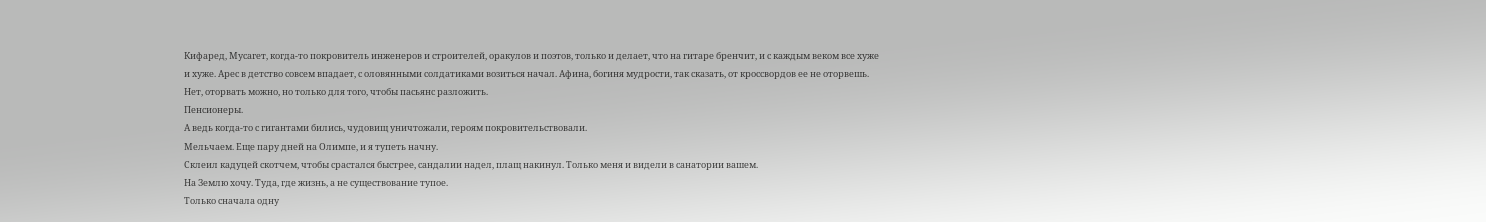Кифаред, Мусагет, когда-то покровитель инженеров и строителей, оракулов и поэтов, только и делает, что на гитаре бренчит, и с каждым веком все хуже и хуже. Арес в детство совсем впадает, с оловянными солдатиками возиться начал. Афина, богиня мудрости, так сказать, от кроссвордов ее не оторвешь. Нет, оторвать можно, но только для того, чтобы пасьянс разложить.
Пенсионеры.
А ведь когда-то с гигантами бились, чудовищ уничтожали, героям покровительствовали.
Мельчаем. Еще пару дней на Олимпе, и я тупеть начну.
Склеил кадуцей скотчем, чтобы срастался быстрее, сандалии надел, плащ накинул. Только меня и видели в санатории вашем.
На Землю хочу. Туда, где жизнь, а не существование тупое.
Только сначала одну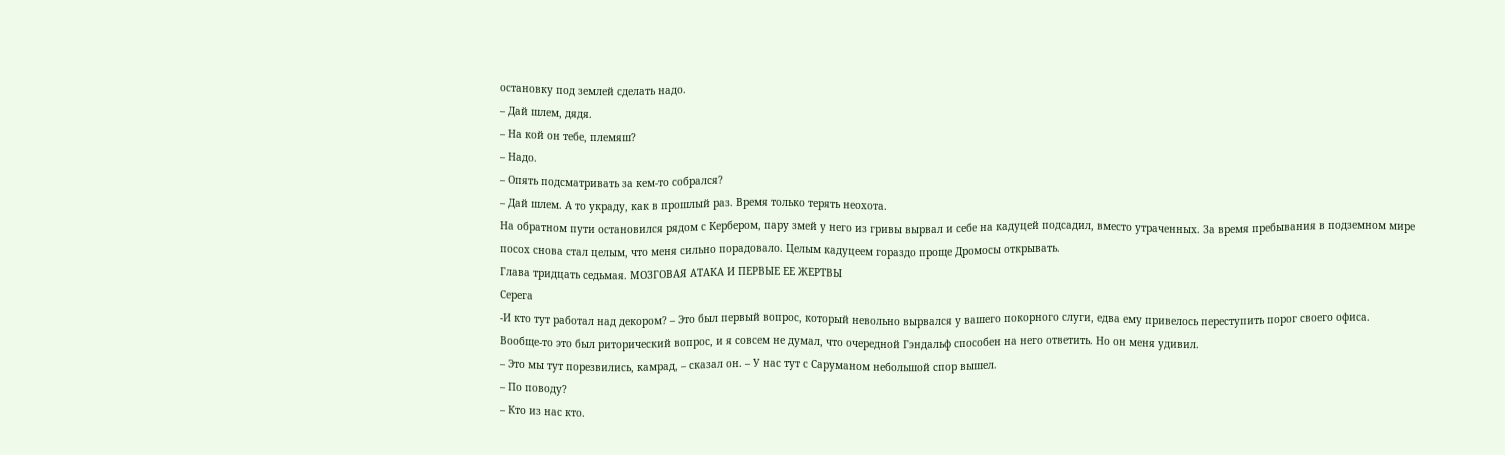остановку под землей сделать надо.
– Дай шлем, дядя.
– На кой он тебе, племяш?
– Надо.
– Опять подсматривать за кем-то собрался?
– Дай шлем. А то украду, как в прошлый раз. Время только терять неохота.
На обратном пути остановился рядом с Кербером, пару змей у него из гривы вырвал и себе на кадуцей подсадил, вместо утраченных. За время пребывания в подземном мире посох снова стал целым, что меня сильно порадовало. Целым кадуцеем гораздо проще Дромосы открывать.
Глава тридцать седьмая. МОЗГОВАЯ АТАКА И ПЕРВЫЕ ЕЕ ЖЕРТВЫ
Серега
-И кто тут работал над декором? – Это был первый вопрос, который невольно вырвался у вашего покорного слуги, едва ему привелось переступить порог своего офиса.
Вообще-то это был риторический вопрос, и я совсем не думал, что очередной Гэндальф способен на него ответить. Но он меня удивил.
– Это мы тут порезвились, камрад, – сказал он. – У нас тут с Саруманом небольшой спор вышел.
– По поводу?
– Кто из нас кто.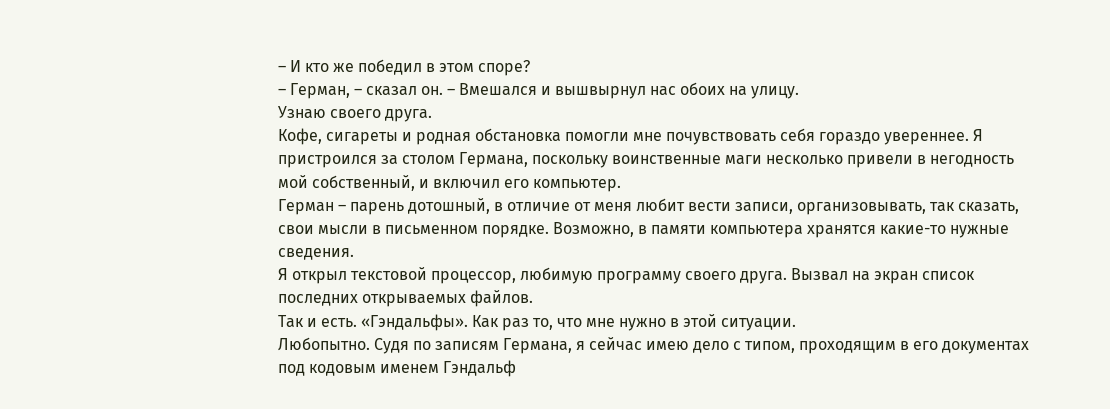– И кто же победил в этом споре?
– Герман, – сказал он. – Вмешался и вышвырнул нас обоих на улицу.
Узнаю своего друга.
Кофе, сигареты и родная обстановка помогли мне почувствовать себя гораздо увереннее. Я пристроился за столом Германа, поскольку воинственные маги несколько привели в негодность мой собственный, и включил его компьютер.
Герман – парень дотошный, в отличие от меня любит вести записи, организовывать, так сказать, свои мысли в письменном порядке. Возможно, в памяти компьютера хранятся какие-то нужные сведения.
Я открыл текстовой процессор, любимую программу своего друга. Вызвал на экран список последних открываемых файлов.
Так и есть. «Гэндальфы». Как раз то, что мне нужно в этой ситуации.
Любопытно. Судя по записям Германа, я сейчас имею дело с типом, проходящим в его документах под кодовым именем Гэндальф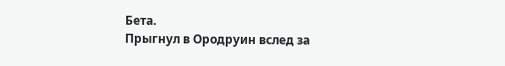Бета.
Прыгнул в Ородруин вслед за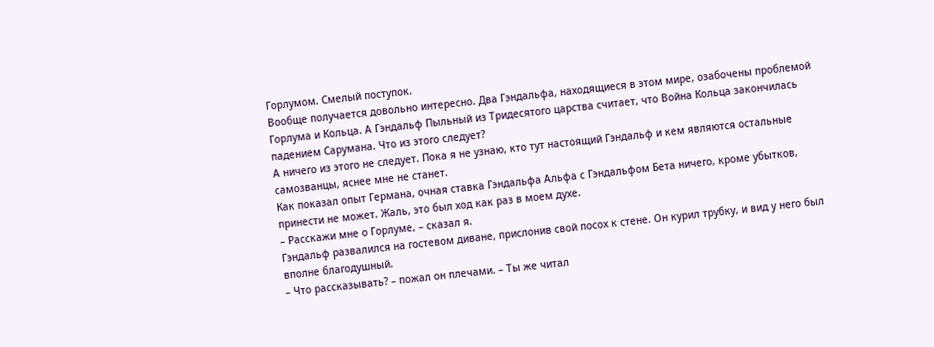Горлумом. Смелый поступок.
Вообще получается довольно интересно. Два Гэндальфа, находящиеся в этом мире, озабочены проблемой Горлума и Кольца. А Гэндальф Пыльный из Тридесятого царства считает, что Война Кольца закончилась падением Сарумана. Что из этого следует?
А ничего из этого не следует. Пока я не узнаю, кто тут настоящий Гэндальф и кем являются остальные самозванцы, яснее мне не станет.
Как показал опыт Германа, очная ставка Гэндальфа Альфа с Гэндальфом Бета ничего, кроме убытков, принести не может. Жаль, это был ход как раз в моем духе.
– Расскажи мне о Горлуме, – сказал я.
Гэндальф развалился на гостевом диване, прислонив свой посох к стене. Он курил трубку, и вид у него был вполне благодушный.
– Что рассказывать? – пожал он плечами. – Ты же читал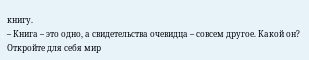книгу.
– Книга – это одно, а свидетельства очевидца – совсем другое. Какой он?
Откройте для себя мир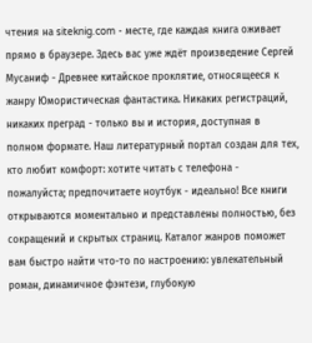чтения на siteknig.com - месте, где каждая книга оживает прямо в браузере. Здесь вас уже ждёт произведение Сергей Мусаниф - Древнее китайское проклятие, относящееся к жанру Юмористическая фантастика. Никаких регистраций, никаких преград - только вы и история, доступная в полном формате. Наш литературный портал создан для тех, кто любит комфорт: хотите читать с телефона - пожалуйста; предпочитаете ноутбук - идеально! Все книги открываются моментально и представлены полностью, без сокращений и скрытых страниц. Каталог жанров поможет вам быстро найти что-то по настроению: увлекательный роман, динамичное фэнтези, глубокую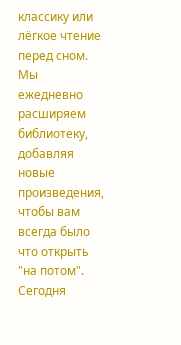классику или лёгкое чтение перед сном. Мы ежедневно расширяем библиотеку, добавляя новые произведения, чтобы вам всегда было что открыть "на потом". Сегодня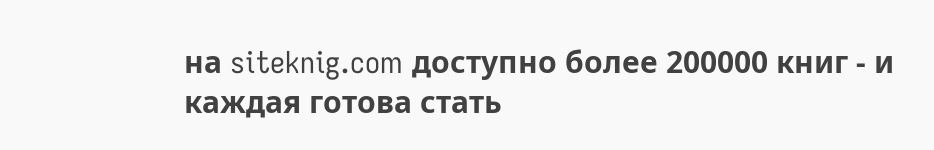на siteknig.com доступно более 200000 книг - и каждая готова стать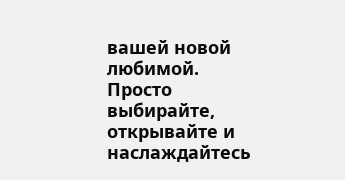вашей новой любимой. Просто выбирайте, открывайте и наслаждайтесь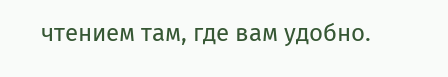чтением там, где вам удобно.